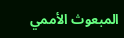المبعوث الأممي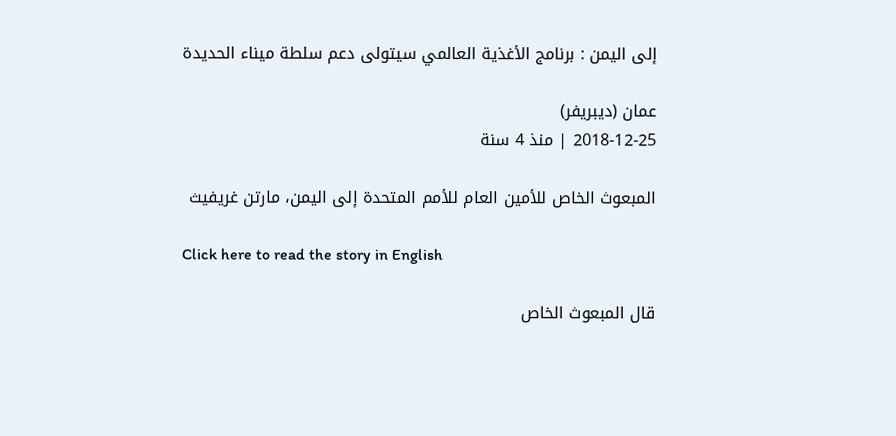إلى اليمن : برنامج الأغذية العالمي سيتولى دعم سلطة ميناء الحديدة

عمان (ديبريفر)
2018-12-25 | منذ 4 سنة

المبعوث الخاص للأمين العام للأمم المتحدة إلى اليمن، مارتن غريفيث

Click here to read the story in English

قال المبعوث الخاص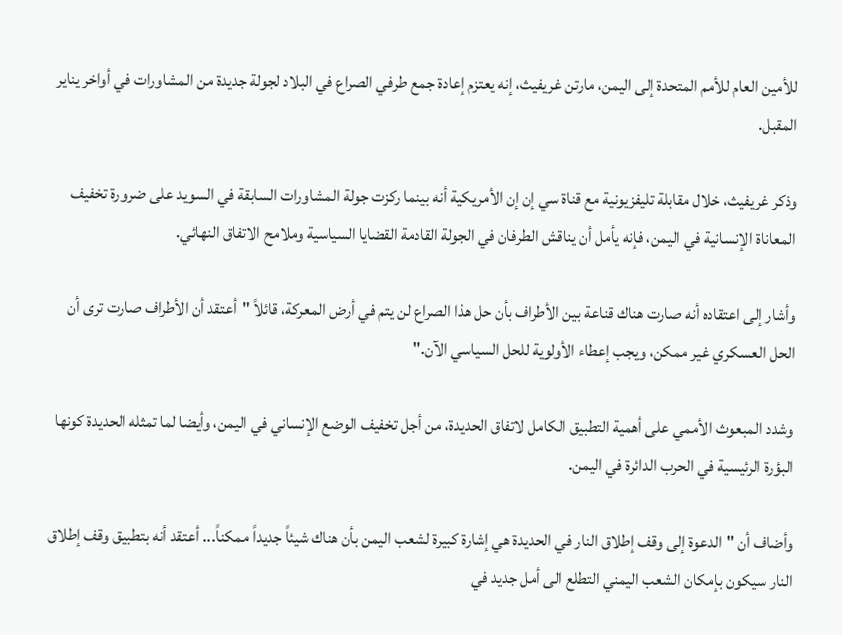للأمين العام للأمم المتحدة إلى اليمن، مارتن غريفيث، إنه يعتزم إعادة جمع طرفي الصراع في البلاد لجولة جديدة من المشاورات في أواخر يناير المقبل.

وذكر غريفيث، خلال مقابلة تليفزيونية مع قناة سي إن إن الأمريكية أنه بينما ركزت جولة المشاورات السابقة في السويد على ضرورة تخفيف المعاناة الإنسانية في اليمن، فإنه يأمل أن يناقش الطرفان في الجولة القادمة القضايا السياسية وملامح الاتفاق النهائي.

وأشار إلى اعتقاده أنه صارت هناك قناعة بين الأطراف بأن حل هذا الصراع لن يتم في أرض المعركة، قائلاً "أعتقد أن الأطراف صارت ترى أن الحل العسكري غير ممكن، ويجب إعطاء الأولوية للحل السياسي الآن."

وشدد المبعوث الأممي على أهمية التطبيق الكامل لاتفاق الحديدة، من أجل تخفيف الوضع الإنساني في اليمن، وأيضا لما تمثله الحديدة كونها البؤرة الرئيسية في الحرب الدائرة في اليمن.

وأضاف أن "الدعوة إلى وقف إطلاق النار في الحديدة هي إشارة كبيرة لشعب اليمن بأن هناك شيئاً جديداً ممكناً... أعتقد أنه بتطبيق وقف إطلاق النار سيكون بإمكان الشعب اليمني التطلع الى أمل جديد في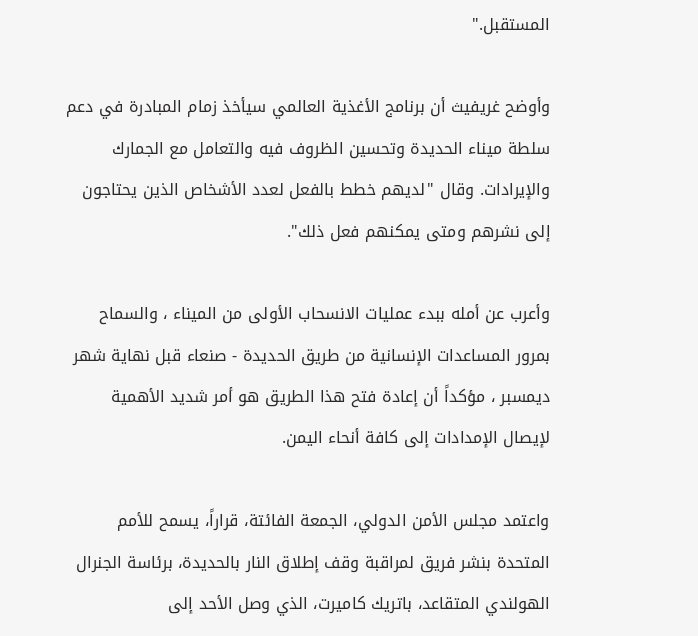المستقبل."

وأوضح غريفيث أن برنامج الأغذية العالمي سيأخذ زمام المبادرة في دعم سلطة ميناء الحديدة وتحسين الظروف فيه والتعامل مع الجمارك والإيرادات. وقال "لديهم خطط بالفعل لعدد الأشخاص الذين يحتاجون إلى نشرهم ومتى يمكنهم فعل ذلك".

وأعرب عن أمله ببدء عمليات الانسحاب الأولى من الميناء ، والسماح بمرور المساعدات الإنسانية من طريق الحديدة - صنعاء قبل نهاية شهر ديمسبر ، مؤكداً أن إعادة فتح هذا الطريق هو أمر شديد الأهمية لإيصال الإمدادات إلى كافة أنحاء اليمن.

واعتمد مجلس الأمن الدولي، الجمعة الفائتة، قراراً، يسمح للأمم المتحدة بنشر فريق لمراقبة وقف إطلاق النار بالحديدة، برئاسة الجنرال الهولندي المتقاعد، باتريك كاميرت، الذي وصل الأحد إلى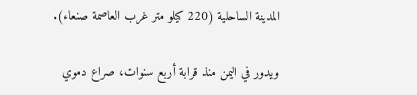المدينة الساحلية (220 كيلو متر غرب العاصمة صنعاء).

ويدور في اليمن منذ قرابة أربع سنوات، صراع دموي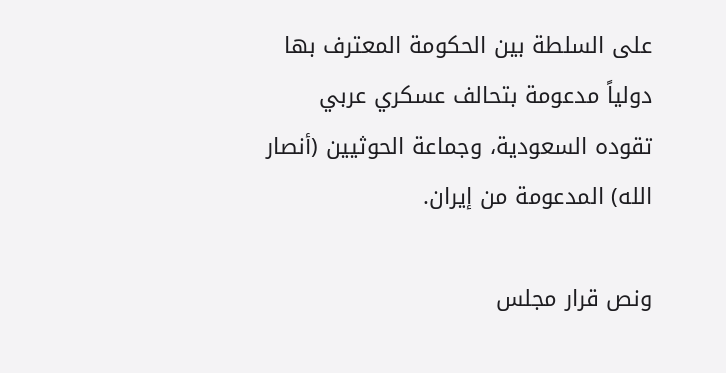على السلطة بين الحكومة المعترف بها دولياً مدعومة بتحالف عسكري عربي تقوده السعودية، وجماعة الحوثيين (أنصار الله) المدعومة من إيران.

ونص قرار مجلس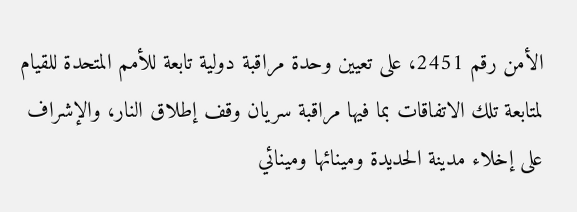الأمن رقم 2451، على تعيين وحدة مراقبة دولية تابعة للأمم المتحدة للقيام لمتابعة تلك الاتفاقات بما فيها مراقبة سريان وقف إطلاق النار، والإشراف على إخلاء مدينة الحديدة ومينائها ومينائي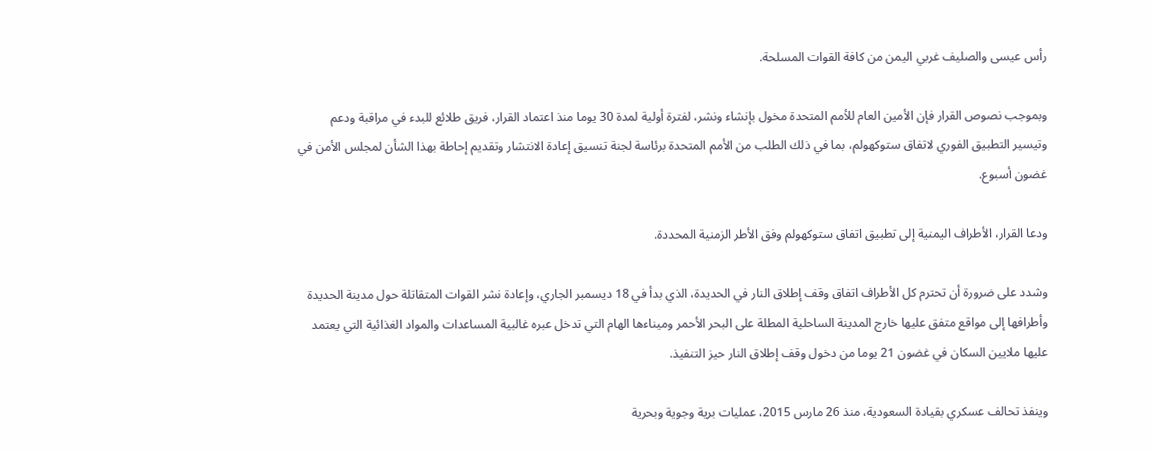رأس عيسى والصليف غربي اليمن من كافة القوات المسلحة.

وبموجب نصوص القرار فإن الأمين العام للأمم المتحدة مخول بإنشاء ونشر، لفترة أولية لمدة 30 يوما منذ اعتماد القرار، فريق طلائع للبدء في مراقبة ودعم وتيسير التطبيق الفوري لاتفاق ستوكهولم، بما في ذلك الطلب من الأمم المتحدة برئاسة لجنة تنسيق إعادة الانتشار وتقديم إحاطة بهذا الشأن لمجلس الأمن في غضون أسبوع.

ودعا القرار، الأطراف اليمنية إلى تطبيق اتفاق ستوكهولم وفق الأطر الزمنية المحددة.

وشدد على ضرورة أن تحترم كل الأطراف اتفاق وقف إطلاق النار في الحديدة، الذي بدأ في 18 ديسمبر الجاري، وإعادة نشر القوات المتقاتلة حول مدينة الحديدة وأطرافها إلى مواقع متفق عليها خارج المدينة الساحلية المطلة على البحر الأحمر وميناءها الهام التي تدخل عبره غالبية المساعدات والمواد الغذائية التي يعتمد عليها ملايين السكان في غضون 21 يوما من دخول وقف إطلاق النار حيز التنفيذ.

وينفذ تحالف عسكري بقيادة السعودية، منذ 26 مارس 2015، عمليات برية وجوية وبحرية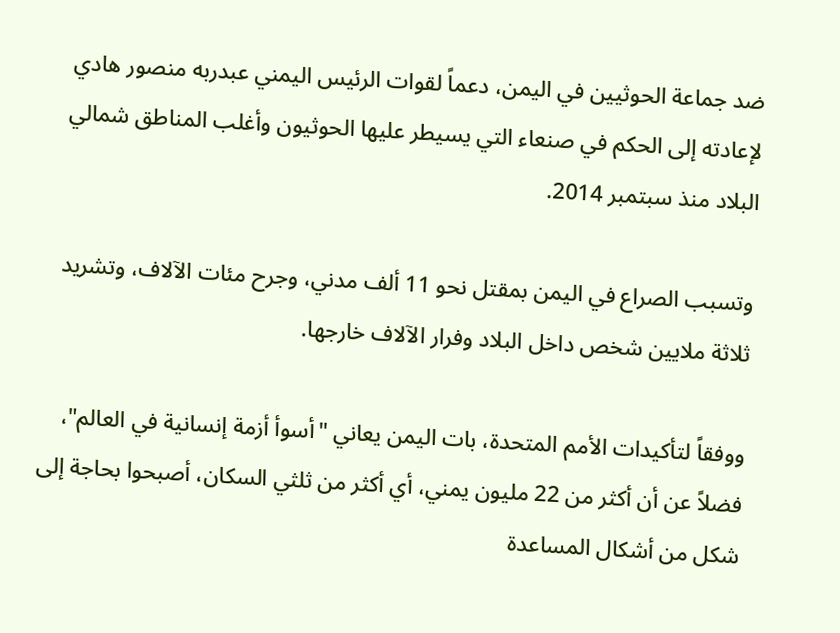ضد جماعة الحوثيين في اليمن، دعماً لقوات الرئيس اليمني عبدربه منصور هادي لإعادته إلى الحكم في صنعاء التي يسيطر عليها الحوثيون وأغلب المناطق شمالي البلاد منذ سبتمبر 2014.

وتسبب الصراع في اليمن بمقتل نحو 11 ألف مدني، وجرح مئات الآلاف، وتشريد ثلاثة ملايين شخص داخل البلاد وفرار الآلاف خارجها.

ووفقاً لتأكيدات الأمم المتحدة، بات اليمن يعاني "أسوأ أزمة إنسانية في العالم"، فضلاً عن أن أكثر من 22 مليون يمني، أي أكثر من ثلثي السكان، أصبحوا بحاجة إلى شكل من أشكال المساعدة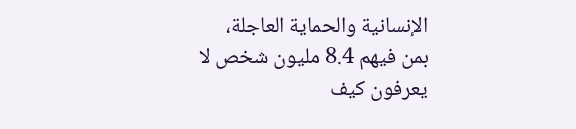الإنسانية والحماية العاجلة، بمن فيهم 8.4 مليون شخص لا يعرفون كيف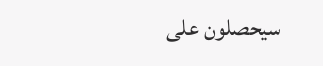سيحصلون على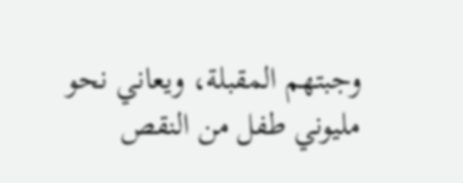وجبتهم المقبلة، ويعاني نحو مليوني طفل من النقص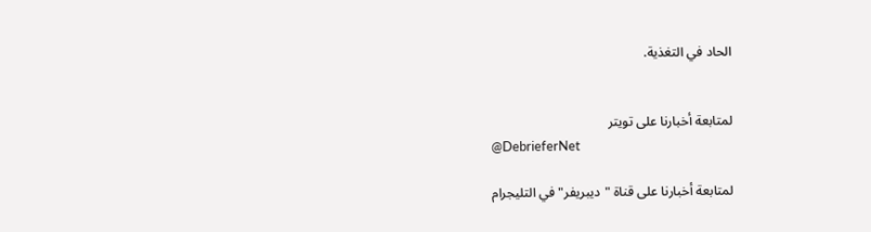الحاد في التغذية.


لمتابعة أخبارنا على تويتر
@DebrieferNet

لمتابعة أخبارنا على قناة "ديبريفر" في التليجرام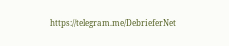https://telegram.me/DebrieferNet